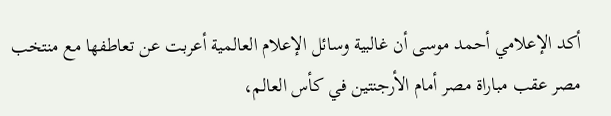أكد الإعلامي أحمد موسى أن غالبية وسائل الإعلام العالمية أعربت عن تعاطفها مع منتخب مصر عقب مباراة مصر أمام الأرجنتين في كأس العالم،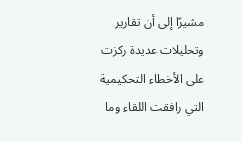مشيرًا إلى أن تقارير وتحليلات عديدة ركزت على الأخطاء التحكيمية التي رافقت اللقاء وما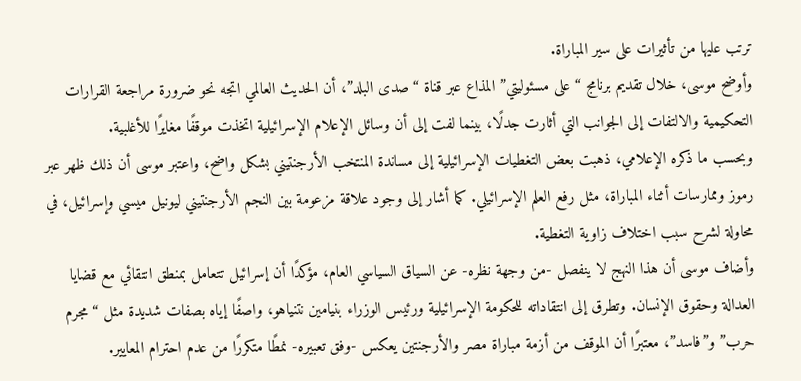ترتب عليها من تأثيرات على سير المباراة.
وأوضح موسى، خلال تقديم برنامج “على مسئوليتي” المذاع عبر قناة “صدى البلد”، أن الحديث العالمي اتجه نحو ضرورة مراجعة القرارات التحكيمية والالتفات إلى الجوانب التي أثارت جدلًا، بينما لفت إلى أن وسائل الإعلام الإسرائيلية اتخذت موقفًا مغايرًا للأغلبية.
وبحسب ما ذكره الإعلامي، ذهبت بعض التغطيات الإسرائيلية إلى مساندة المنتخب الأرجنتيني بشكل واضح، واعتبر موسى أن ذلك ظهر عبر رموز وممارسات أثناء المباراة، مثل رفع العلم الإسرائيلي. كما أشار إلى وجود علاقة مزعومة بين النجم الأرجنتيني ليونيل ميسي وإسرائيل، في محاولة لشرح سبب اختلاف زاوية التغطية.
وأضاف موسى أن هذا النهج لا ينفصل -من وجهة نظره- عن السياق السياسي العام، مؤكدًا أن إسرائيل تتعامل بمنطق انتقائي مع قضايا العدالة وحقوق الإنسان. وتطرق إلى انتقاداته للحكومة الإسرائيلية ورئيس الوزراء بنيامين نتنياهو، واصفًا إياه بصفات شديدة مثل “مجرم حرب” و”فاسد”، معتبرًا أن الموقف من أزمة مباراة مصر والأرجنتين يعكس -وفق تعبيره- نمطًا متكررًا من عدم احترام المعايير.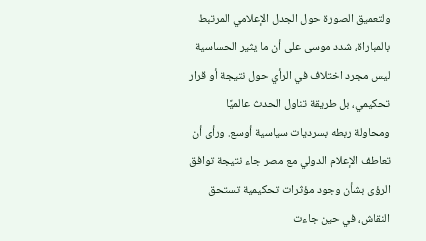ولتعميق الصورة حول الجدل الإعلامي المرتبط بالمباراة، شدد موسى على أن ما يثير الحساسية ليس مجرد اختلاف في الرأي حول نتيجة أو قرار تحكيمي، بل طريقة تناول الحدث عالميًا ومحاولة ربطه بسرديات سياسية أوسع. ورأى أن تعاطف الإعلام الدولي مع مصر جاء نتيجة توافق الرؤى بشأن وجود مؤثرات تحكيمية تستحق النقاش، في حين جاءت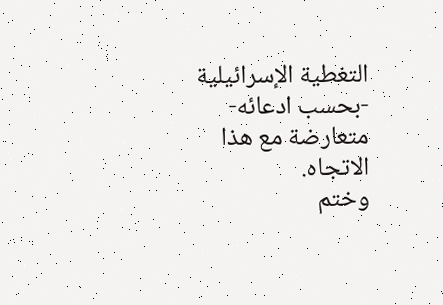التغطية الإسرائيلية -بحسب ادعائه- متعارضة مع هذا الاتجاه.
وختم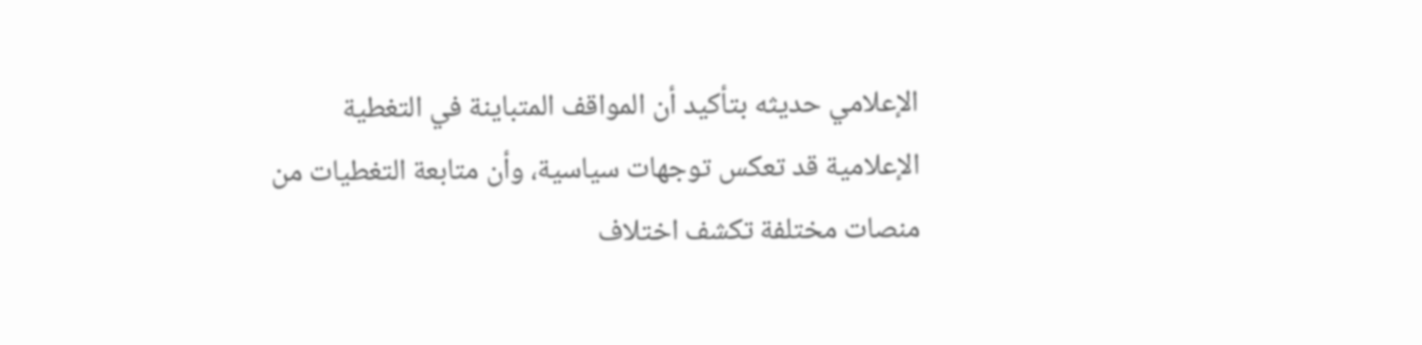الإعلامي حديثه بتأكيد أن المواقف المتباينة في التغطية الإعلامية قد تعكس توجهات سياسية، وأن متابعة التغطيات من منصات مختلفة تكشف اختلاف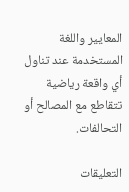المعايير واللغة المستخدمة عند تناول أي واقعة رياضية تتقاطع مع المصالح أو التحالفات.

التعليقات